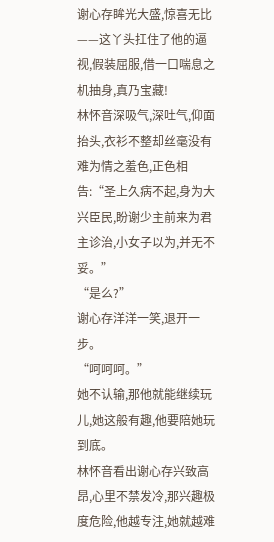谢心存眸光大盛,惊喜无比——这丫头扛住了他的逼视,假装屈服,借一口喘息之机抽身,真乃宝藏!
林怀音深吸气,深吐气,仰面抬头,衣衫不整却丝毫没有难为情之羞色,正色相告:“圣上久病不起,身为大兴臣民,盼谢少主前来为君主诊治,小女子以为,并无不妥。”
“是么?”
谢心存洋洋一笑,退开一步。
“呵呵呵。”
她不认输,那他就能继续玩儿,她这般有趣,他要陪她玩到底。
林怀音看出谢心存兴致高昂,心里不禁发冷,那兴趣极度危险,他越专注,她就越难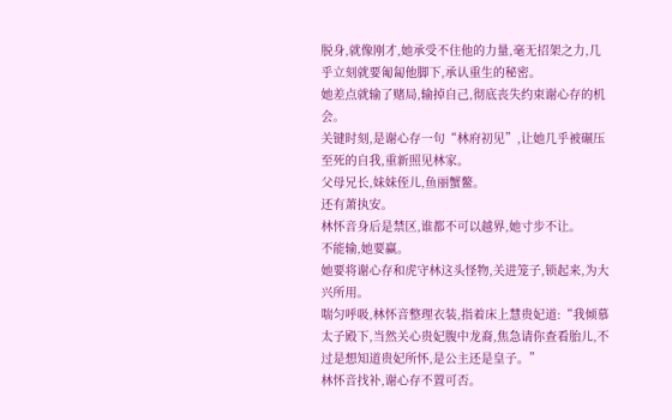脱身,就像刚才,她承受不住他的力量,毫无招架之力,几乎立刻就要匍匐他脚下,承认重生的秘密。
她差点就输了赌局,输掉自己,彻底丧失约束谢心存的机会。
关键时刻,是谢心存一句“林府初见”,让她几乎被碾压至死的自我,重新照见林家。
父母兄长,妹妹侄儿,鱼丽蟹鳌。
还有萧执安。
林怀音身后是禁区,谁都不可以越界,她寸步不让。
不能输,她要赢。
她要将谢心存和虎守林这头怪物,关进笼子,锁起来,为大兴所用。
喘匀呼吸,林怀音整理衣装,指着床上慧贵妃道:“我倾慕太子殿下,当然关心贵妃腹中龙裔,焦急请你查看胎儿,不过是想知道贵妃所怀,是公主还是皇子。”
林怀音找补,谢心存不置可否。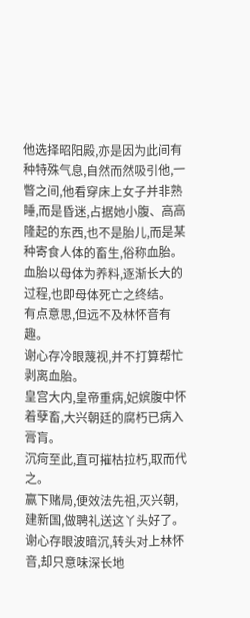他选择昭阳殿,亦是因为此间有种特殊气息,自然而然吸引他,一瞥之间,他看穿床上女子并非熟睡,而是昏迷,占据她小腹、高高隆起的东西,也不是胎儿,而是某种寄食人体的畜生,俗称血胎。
血胎以母体为养料,逐渐长大的过程,也即母体死亡之终结。
有点意思,但远不及林怀音有趣。
谢心存冷眼蔑视,并不打算帮忙剥离血胎。
皇宫大内,皇帝重病,妃嫔腹中怀着孽畜,大兴朝廷的腐朽已病入膏肓。
沉疴至此,直可摧枯拉朽,取而代之。
赢下赌局,便效法先祖,灭兴朝,建新国,做聘礼送这丫头好了。
谢心存眼波暗沉,转头对上林怀音,却只意味深长地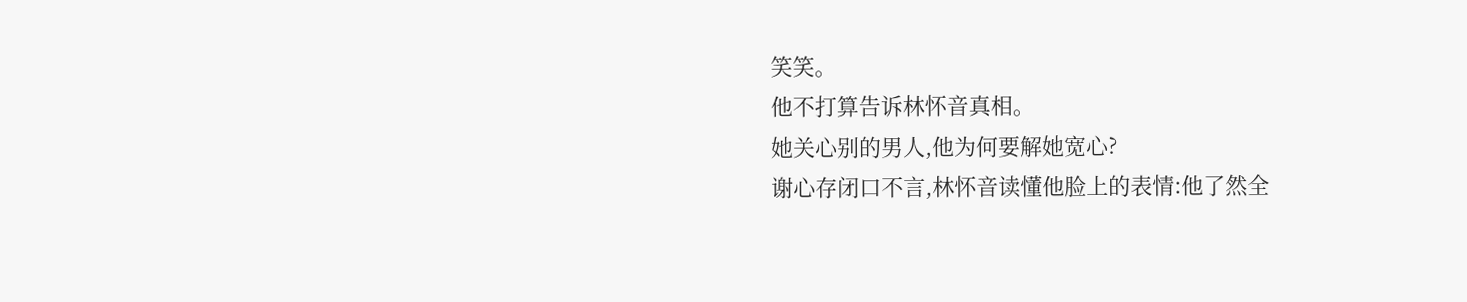笑笑。
他不打算告诉林怀音真相。
她关心别的男人,他为何要解她宽心?
谢心存闭口不言,林怀音读懂他脸上的表情:他了然全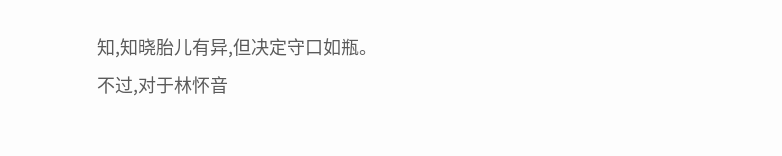知,知晓胎儿有异,但决定守口如瓶。
不过,对于林怀音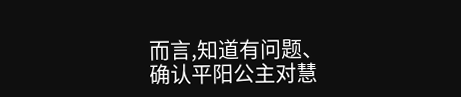而言,知道有问题、确认平阳公主对慧